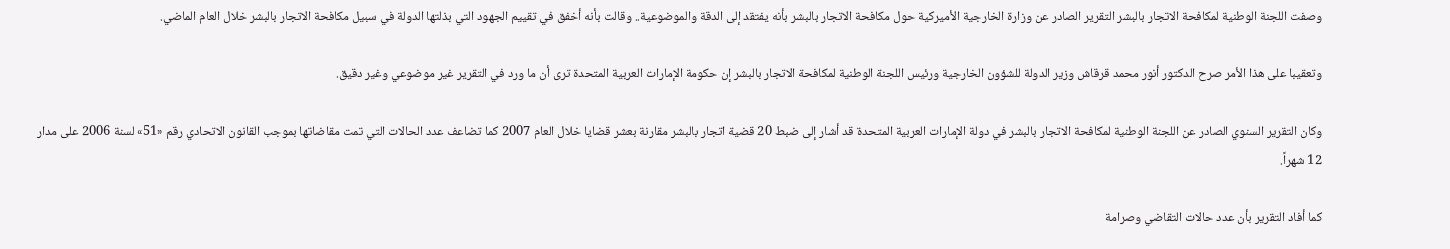وصفت اللجنة الوطنية لمكافحة الاتجار بالبشر التقرير الصادر عن وزارة الخارجية الأميركية حول مكافحة الاتجار بالبشر بأنه يفتقد إلى الدقة والموضوعية.. وقالت بأنه أخفق في تقييم الجهود التي بذلتها الدولة في سبيل مكافحة الاتجار بالبشر خلال العام الماضي.

وتعقيبا على هذا الأمر صرح الدكتور أنور محمد قرقاش وزير الدولة للشؤون الخارجية ورئيس اللجنة الوطنية لمكافحة الاتجار بالبشر إن حكومة الإمارات العربية المتحدة ترى أن ما ورد في التقرير غير موضوعي وغير دقيق.

وكان التقرير السنوي الصادر عن اللجنة الوطنية لمكافحة الاتجار بالبشر في دولة الإمارات العربية المتحدة قد أشار إلى ضبط 20 قضية اتجار بالبشر مقارنة بعشر قضايا خلال العام 2007 كما تضاعف عدد الحالات التي تمت مقاضاتها بموجب القانون الاتحادي رقم «51» لسنة 2006 على مدار 12 شهراً.

كما أفاد التقرير بأن عدد حالات التقاضي وصرامة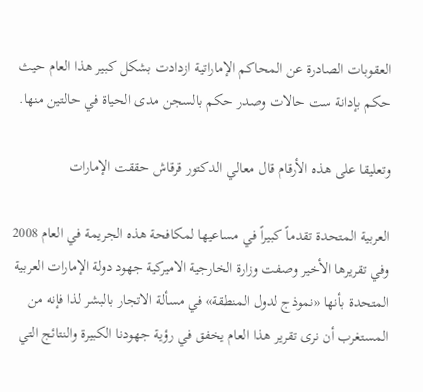العقوبات الصادرة عن المحاكم الإماراتية ازدادت بشكل كبير هذا العام حيث حكم بإدانة ست حالات وصدر حكم بالسجن مدى الحياة في حالتين منها.

وتعليقا على هذه الأرقام قال معالي الدكتور قرقاش حققت الإمارات

العربية المتحدة تقدماً كبيراً في مساعيها لمكافحة هذه الجريمة في العام 2008 وفي تقريرها الأخير وصفت وزارة الخارجية الاميركية جهود دولة الإمارات العربية المتحدة بأنها «نموذج لدول المنطقة» في مسألة الاتجار بالبشر لذا فإنه من المستغرب أن نرى تقرير هذا العام يخفق في رؤية جهودنا الكبيرة والنتائج التي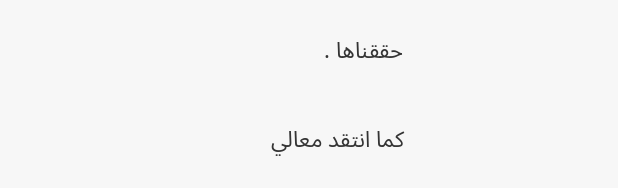حققناها .

كما انتقد معالي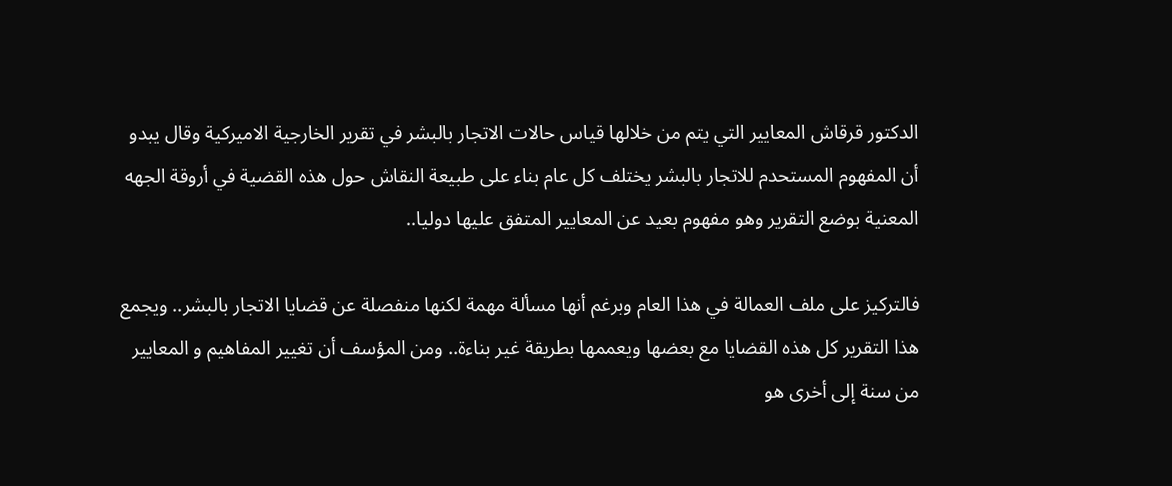الدكتور قرقاش المعايير التي يتم من خلالها قياس حالات الاتجار بالبشر في تقرير الخارجية الاميركية وقال يبدو أن المفهوم المستحدم للاتجار بالبشر يختلف كل عام بناء على طبيعة النقاش حول هذه القضية في أروقة الجهه المعنية بوضع التقرير وهو مفهوم بعيد عن المعايير المتفق عليها دوليا..

فالتركيز على ملف العمالة في هذا العام وبرغم أنها مسألة مهمة لكنها منفصلة عن قضايا الاتجار بالبشر.. ويجمع هذا التقرير كل هذه القضايا مع بعضها ويعممها بطريقة غير بناءة.. ومن المؤسف أن تغيير المفاهيم و المعايير من سنة إلى أخرى هو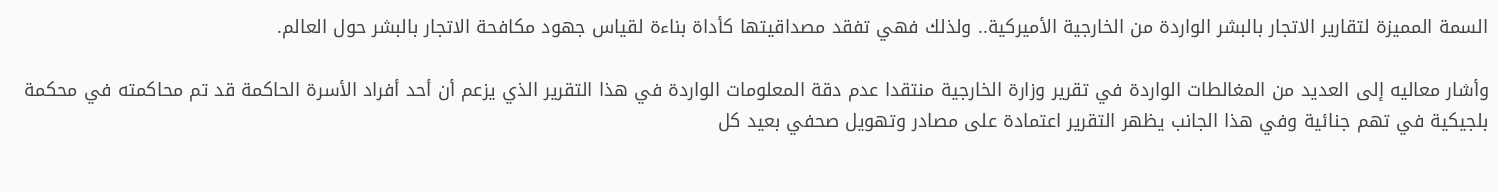السمة المميزة لتقارير الاتجار بالبشر الواردة من الخارجية الأميركية.. ولذلك فهي تفقد مصداقيتها كأداة بناءة لقياس جهود مكافحة الاتجار بالبشر حول العالم.

وأشار معاليه إلى العديد من المغالطات الواردة في تقرير وزارة الخارجية منتقدا عدم دقة المعلومات الواردة في هذا التقرير الذي يزعم أن أحد أفراد الأسرة الحاكمة قد تم محاكمته في محكمة بلجيكية في تهم جنائية وفي هذا الجانب يظهر التقرير اعتمادة على مصادر وتهويل صحفي بعيد كل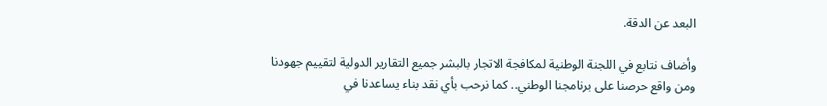البعد عن الدقة.

وأضاف نتابع في اللجنة الوطنية لمكافجة الاتجار بالبشر جميع التقارير الدولية لتقييم جهودنا ومن واقع حرصنا على برنامجنا الوطني.. كما نرحب بأي نقد بناء يساعدنا في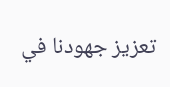تعزيز جهودنا في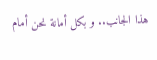هذا الجانب.. و بكل أمانة نحن أمام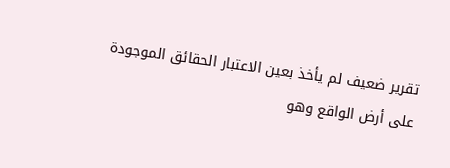تقرير ضعيف لم يأخذ بعين الاعتبار الحقائق الموجودة على أرض الواقع وهو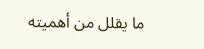ما يقلل من أهميته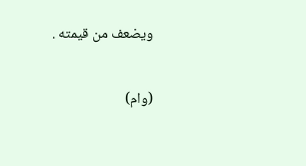ويضعف من قيمته .

(وام)